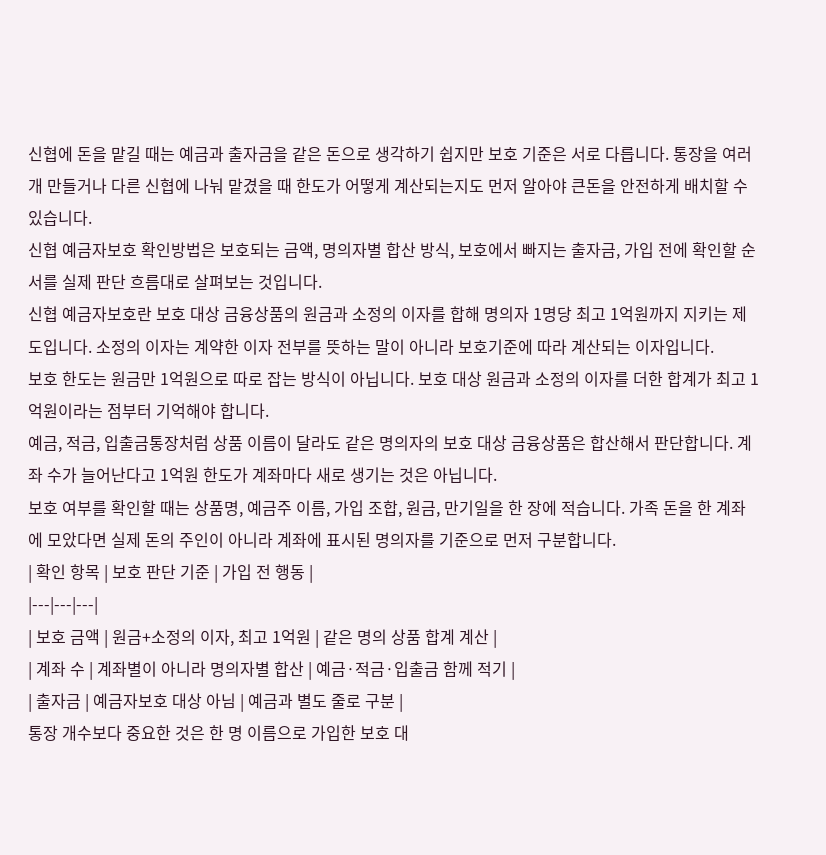신협에 돈을 맡길 때는 예금과 출자금을 같은 돈으로 생각하기 쉽지만 보호 기준은 서로 다릅니다. 통장을 여러 개 만들거나 다른 신협에 나눠 맡겼을 때 한도가 어떻게 계산되는지도 먼저 알아야 큰돈을 안전하게 배치할 수 있습니다.
신협 예금자보호 확인방법은 보호되는 금액, 명의자별 합산 방식, 보호에서 빠지는 출자금, 가입 전에 확인할 순서를 실제 판단 흐름대로 살펴보는 것입니다.
신협 예금자보호란 보호 대상 금융상품의 원금과 소정의 이자를 합해 명의자 1명당 최고 1억원까지 지키는 제도입니다. 소정의 이자는 계약한 이자 전부를 뜻하는 말이 아니라 보호기준에 따라 계산되는 이자입니다.
보호 한도는 원금만 1억원으로 따로 잡는 방식이 아닙니다. 보호 대상 원금과 소정의 이자를 더한 합계가 최고 1억원이라는 점부터 기억해야 합니다.
예금, 적금, 입출금통장처럼 상품 이름이 달라도 같은 명의자의 보호 대상 금융상품은 합산해서 판단합니다. 계좌 수가 늘어난다고 1억원 한도가 계좌마다 새로 생기는 것은 아닙니다.
보호 여부를 확인할 때는 상품명, 예금주 이름, 가입 조합, 원금, 만기일을 한 장에 적습니다. 가족 돈을 한 계좌에 모았다면 실제 돈의 주인이 아니라 계좌에 표시된 명의자를 기준으로 먼저 구분합니다.
| 확인 항목 | 보호 판단 기준 | 가입 전 행동 |
|---|---|---|
| 보호 금액 | 원금+소정의 이자, 최고 1억원 | 같은 명의 상품 합계 계산 |
| 계좌 수 | 계좌별이 아니라 명의자별 합산 | 예금·적금·입출금 함께 적기 |
| 출자금 | 예금자보호 대상 아님 | 예금과 별도 줄로 구분 |
통장 개수보다 중요한 것은 한 명 이름으로 가입한 보호 대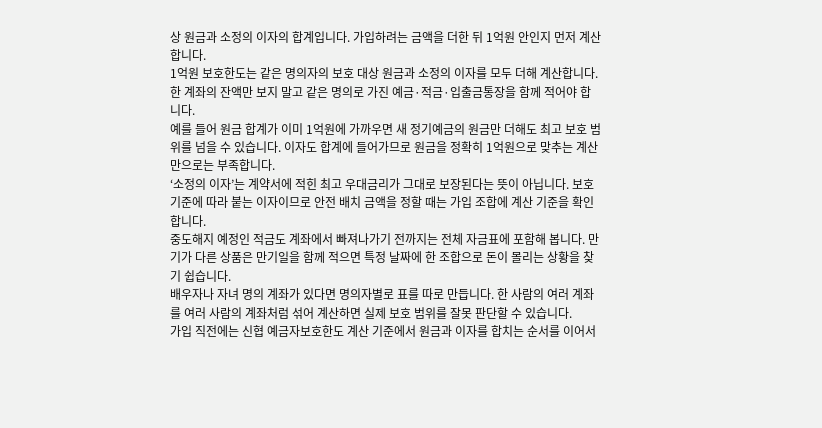상 원금과 소정의 이자의 합계입니다. 가입하려는 금액을 더한 뒤 1억원 안인지 먼저 계산합니다.
1억원 보호한도는 같은 명의자의 보호 대상 원금과 소정의 이자를 모두 더해 계산합니다. 한 계좌의 잔액만 보지 말고 같은 명의로 가진 예금·적금·입출금통장을 함께 적어야 합니다.
예를 들어 원금 합계가 이미 1억원에 가까우면 새 정기예금의 원금만 더해도 최고 보호 범위를 넘을 수 있습니다. 이자도 합계에 들어가므로 원금을 정확히 1억원으로 맞추는 계산만으로는 부족합니다.
‘소정의 이자’는 계약서에 적힌 최고 우대금리가 그대로 보장된다는 뜻이 아닙니다. 보호기준에 따라 붙는 이자이므로 안전 배치 금액을 정할 때는 가입 조합에 계산 기준을 확인합니다.
중도해지 예정인 적금도 계좌에서 빠져나가기 전까지는 전체 자금표에 포함해 봅니다. 만기가 다른 상품은 만기일을 함께 적으면 특정 날짜에 한 조합으로 돈이 몰리는 상황을 찾기 쉽습니다.
배우자나 자녀 명의 계좌가 있다면 명의자별로 표를 따로 만듭니다. 한 사람의 여러 계좌를 여러 사람의 계좌처럼 섞어 계산하면 실제 보호 범위를 잘못 판단할 수 있습니다.
가입 직전에는 신협 예금자보호한도 계산 기준에서 원금과 이자를 합치는 순서를 이어서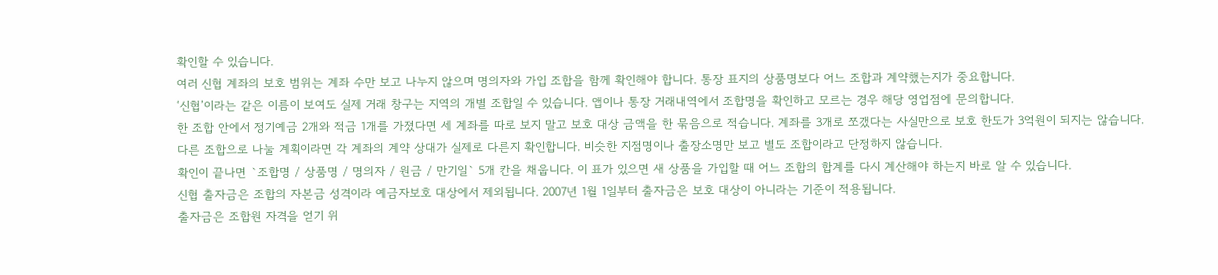확인할 수 있습니다.
여러 신협 계좌의 보호 범위는 계좌 수만 보고 나누지 않으며 명의자와 가입 조합을 함께 확인해야 합니다. 통장 표지의 상품명보다 어느 조합과 계약했는지가 중요합니다.
‘신협’이라는 같은 이름이 보여도 실제 거래 창구는 지역의 개별 조합일 수 있습니다. 앱이나 통장 거래내역에서 조합명을 확인하고 모르는 경우 해당 영업점에 문의합니다.
한 조합 안에서 정기예금 2개와 적금 1개를 가졌다면 세 계좌를 따로 보지 말고 보호 대상 금액을 한 묶음으로 적습니다. 계좌를 3개로 쪼갰다는 사실만으로 보호 한도가 3억원이 되지는 않습니다.
다른 조합으로 나눌 계획이라면 각 계좌의 계약 상대가 실제로 다른지 확인합니다. 비슷한 지점명이나 출장소명만 보고 별도 조합이라고 단정하지 않습니다.
확인이 끝나면 `조합명 / 상품명 / 명의자 / 원금 / 만기일` 5개 칸을 채웁니다. 이 표가 있으면 새 상품을 가입할 때 어느 조합의 합계를 다시 계산해야 하는지 바로 알 수 있습니다.
신협 출자금은 조합의 자본금 성격이라 예금자보호 대상에서 제외됩니다. 2007년 1월 1일부터 출자금은 보호 대상이 아니라는 기준이 적용됩니다.
출자금은 조합원 자격을 얻기 위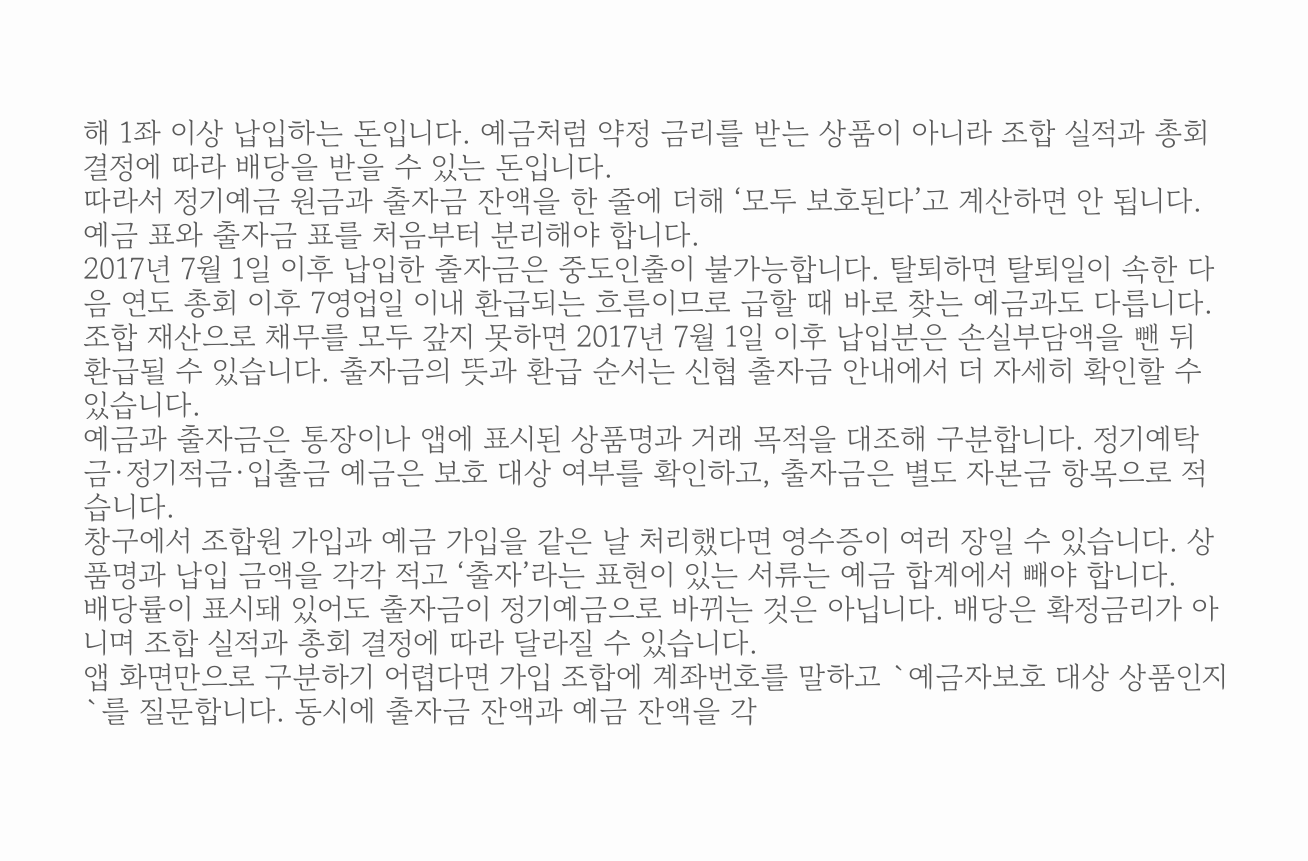해 1좌 이상 납입하는 돈입니다. 예금처럼 약정 금리를 받는 상품이 아니라 조합 실적과 총회 결정에 따라 배당을 받을 수 있는 돈입니다.
따라서 정기예금 원금과 출자금 잔액을 한 줄에 더해 ‘모두 보호된다’고 계산하면 안 됩니다. 예금 표와 출자금 표를 처음부터 분리해야 합니다.
2017년 7월 1일 이후 납입한 출자금은 중도인출이 불가능합니다. 탈퇴하면 탈퇴일이 속한 다음 연도 총회 이후 7영업일 이내 환급되는 흐름이므로 급할 때 바로 찾는 예금과도 다릅니다.
조합 재산으로 채무를 모두 갚지 못하면 2017년 7월 1일 이후 납입분은 손실부담액을 뺀 뒤 환급될 수 있습니다. 출자금의 뜻과 환급 순서는 신협 출자금 안내에서 더 자세히 확인할 수 있습니다.
예금과 출자금은 통장이나 앱에 표시된 상품명과 거래 목적을 대조해 구분합니다. 정기예탁금·정기적금·입출금 예금은 보호 대상 여부를 확인하고, 출자금은 별도 자본금 항목으로 적습니다.
창구에서 조합원 가입과 예금 가입을 같은 날 처리했다면 영수증이 여러 장일 수 있습니다. 상품명과 납입 금액을 각각 적고 ‘출자’라는 표현이 있는 서류는 예금 합계에서 빼야 합니다.
배당률이 표시돼 있어도 출자금이 정기예금으로 바뀌는 것은 아닙니다. 배당은 확정금리가 아니며 조합 실적과 총회 결정에 따라 달라질 수 있습니다.
앱 화면만으로 구분하기 어렵다면 가입 조합에 계좌번호를 말하고 `예금자보호 대상 상품인지`를 질문합니다. 동시에 출자금 잔액과 예금 잔액을 각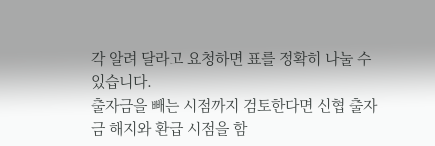각 알려 달라고 요청하면 표를 정확히 나눌 수 있습니다.
출자금을 빼는 시점까지 검토한다면 신협 출자금 해지와 환급 시점을 함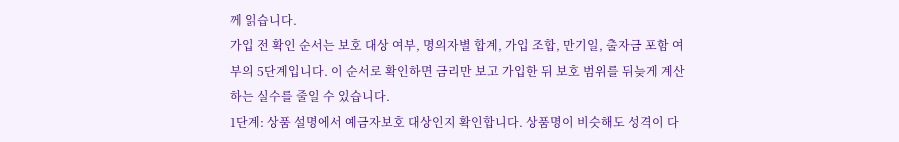께 읽습니다.
가입 전 확인 순서는 보호 대상 여부, 명의자별 합계, 가입 조합, 만기일, 출자금 포함 여부의 5단계입니다. 이 순서로 확인하면 금리만 보고 가입한 뒤 보호 범위를 뒤늦게 계산하는 실수를 줄일 수 있습니다.
1단계: 상품 설명에서 예금자보호 대상인지 확인합니다. 상품명이 비슷해도 성격이 다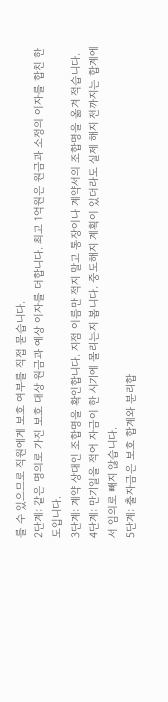를 수 있으므로 직원에게 보호 여부를 직접 묻습니다.
2단계: 같은 명의로 가진 보호 대상 원금과 예상 이자를 더합니다. 최고 1억원은 원금과 소정의 이자를 합친 한도입니다.
3단계: 계약 상대인 조합명을 확인합니다. 지점 이름만 적지 말고 통장이나 계약서의 조합명을 옮겨 적습니다.
4단계: 만기일을 적어 자금이 한 시기에 몰리는지 봅니다. 중도해지 계획이 있더라도 실제 해지 전까지는 합계에서 임의로 빼지 않습니다.
5단계: 출자금은 보호 합계와 분리합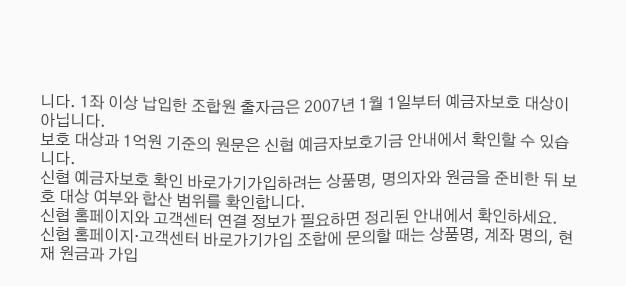니다. 1좌 이상 납입한 조합원 출자금은 2007년 1월 1일부터 예금자보호 대상이 아닙니다.
보호 대상과 1억원 기준의 원문은 신협 예금자보호기금 안내에서 확인할 수 있습니다.
신협 예금자보호 확인 바로가기가입하려는 상품명, 명의자와 원금을 준비한 뒤 보호 대상 여부와 합산 범위를 확인합니다.
신협 홈페이지와 고객센터 연결 정보가 필요하면 정리된 안내에서 확인하세요.
신협 홈페이지·고객센터 바로가기가입 조합에 문의할 때는 상품명, 계좌 명의, 현재 원금과 가입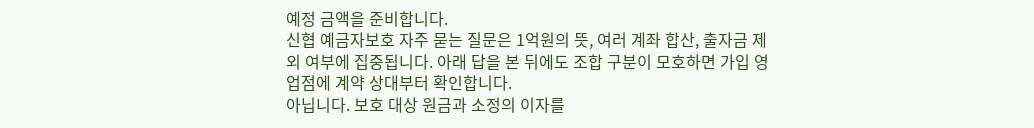예정 금액을 준비합니다.
신협 예금자보호 자주 묻는 질문은 1억원의 뜻, 여러 계좌 합산, 출자금 제외 여부에 집중됩니다. 아래 답을 본 뒤에도 조합 구분이 모호하면 가입 영업점에 계약 상대부터 확인합니다.
아닙니다. 보호 대상 원금과 소정의 이자를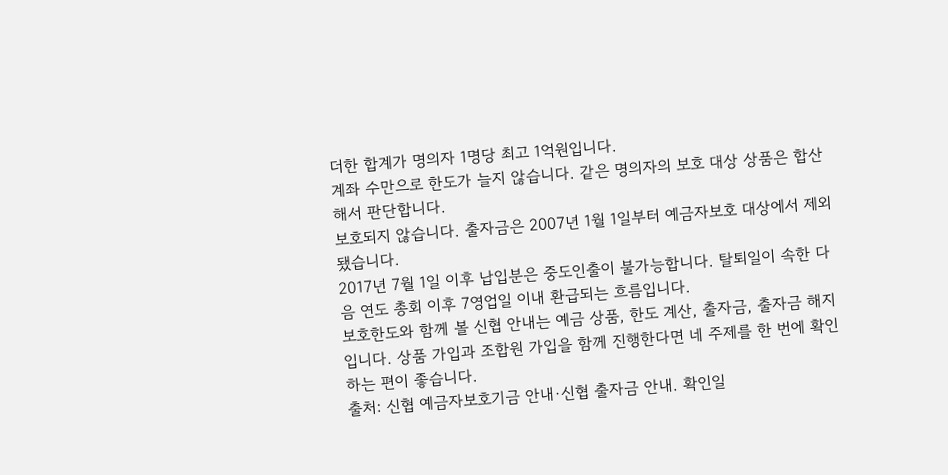더한 합계가 명의자 1명당 최고 1억원입니다.
계좌 수만으로 한도가 늘지 않습니다. 같은 명의자의 보호 대상 상품은 합산해서 판단합니다.
보호되지 않습니다. 출자금은 2007년 1월 1일부터 예금자보호 대상에서 제외됐습니다.
2017년 7월 1일 이후 납입분은 중도인출이 불가능합니다. 탈퇴일이 속한 다음 연도 총회 이후 7영업일 이내 환급되는 흐름입니다.
보호한도와 함께 볼 신협 안내는 예금 상품, 한도 계산, 출자금, 출자금 해지입니다. 상품 가입과 조합원 가입을 함께 진행한다면 네 주제를 한 번에 확인하는 편이 좋습니다.
출처: 신협 예금자보호기금 안내·신협 출자금 안내. 확인일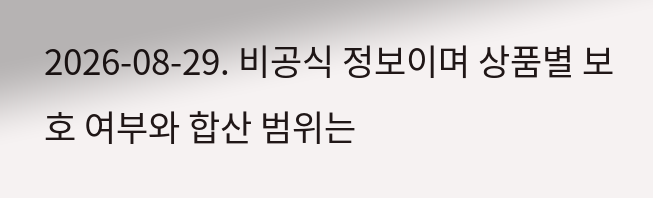2026-08-29. 비공식 정보이며 상품별 보호 여부와 합산 범위는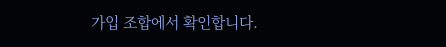가입 조합에서 확인합니다.